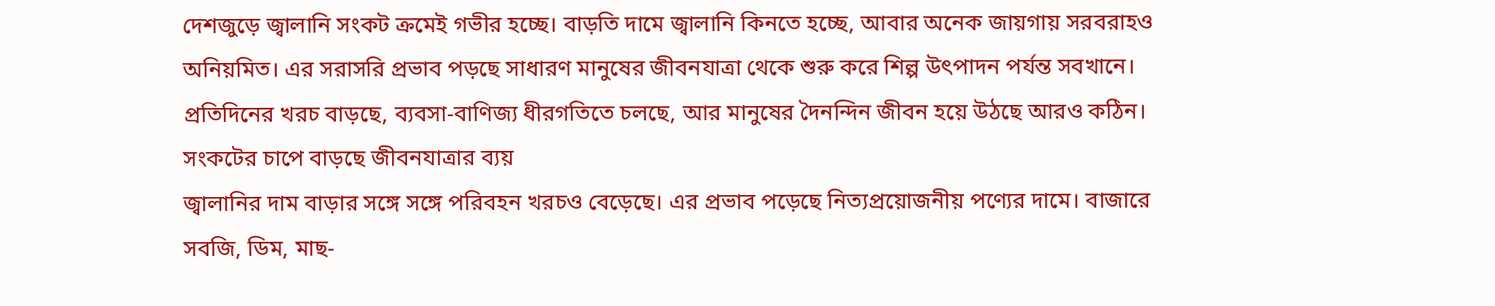দেশজুড়ে জ্বালানি সংকট ক্রমেই গভীর হচ্ছে। বাড়তি দামে জ্বালানি কিনতে হচ্ছে, আবার অনেক জায়গায় সরবরাহও অনিয়মিত। এর সরাসরি প্রভাব পড়ছে সাধারণ মানুষের জীবনযাত্রা থেকে শুরু করে শিল্প উৎপাদন পর্যন্ত সবখানে। প্রতিদিনের খরচ বাড়ছে, ব্যবসা-বাণিজ্য ধীরগতিতে চলছে, আর মানুষের দৈনন্দিন জীবন হয়ে উঠছে আরও কঠিন।
সংকটের চাপে বাড়ছে জীবনযাত্রার ব্যয়
জ্বালানির দাম বাড়ার সঙ্গে সঙ্গে পরিবহন খরচও বেড়েছে। এর প্রভাব পড়েছে নিত্যপ্রয়োজনীয় পণ্যের দামে। বাজারে সবজি, ডিম, মাছ-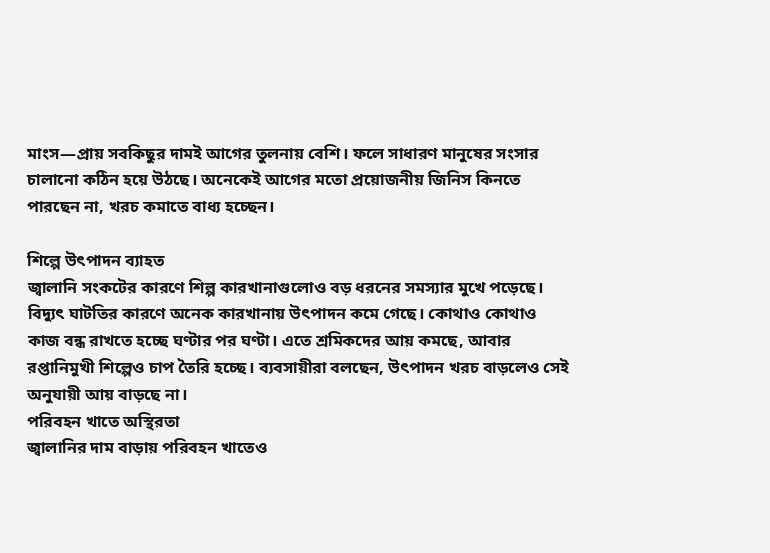মাংস—প্রায় সবকিছুর দামই আগের তুলনায় বেশি। ফলে সাধারণ মানুষের সংসার চালানো কঠিন হয়ে উঠছে। অনেকেই আগের মতো প্রয়োজনীয় জিনিস কিনতে পারছেন না, খরচ কমাতে বাধ্য হচ্ছেন।

শিল্পে উৎপাদন ব্যাহত
জ্বালানি সংকটের কারণে শিল্প কারখানাগুলোও বড় ধরনের সমস্যার মুখে পড়েছে। বিদ্যুৎ ঘাটতির কারণে অনেক কারখানায় উৎপাদন কমে গেছে। কোথাও কোথাও কাজ বন্ধ রাখতে হচ্ছে ঘণ্টার পর ঘণ্টা। এতে শ্রমিকদের আয় কমছে, আবার রপ্তানিমুখী শিল্পেও চাপ তৈরি হচ্ছে। ব্যবসায়ীরা বলছেন, উৎপাদন খরচ বাড়লেও সেই অনুযায়ী আয় বাড়ছে না।
পরিবহন খাতে অস্থিরতা
জ্বালানির দাম বাড়ায় পরিবহন খাতেও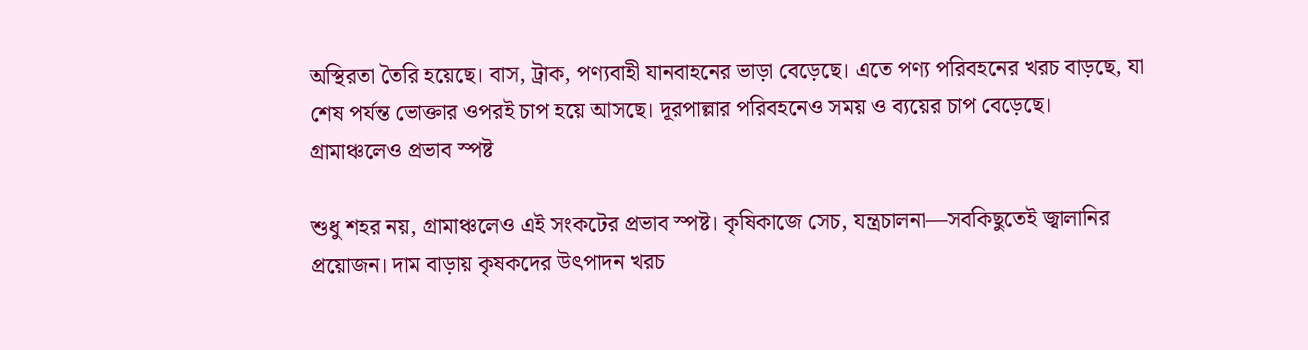অস্থিরতা তৈরি হয়েছে। বাস, ট্রাক, পণ্যবাহী যানবাহনের ভাড়া বেড়েছে। এতে পণ্য পরিবহনের খরচ বাড়ছে, যা শেষ পর্যন্ত ভোক্তার ওপরই চাপ হয়ে আসছে। দূরপাল্লার পরিবহনেও সময় ও ব্যয়ের চাপ বেড়েছে।
গ্রামাঞ্চলেও প্রভাব স্পষ্ট

শুধু শহর নয়, গ্রামাঞ্চলেও এই সংকটের প্রভাব স্পষ্ট। কৃষিকাজে সেচ, যন্ত্রচালনা—সবকিছুতেই জ্বালানির প্রয়োজন। দাম বাড়ায় কৃষকদের উৎপাদন খরচ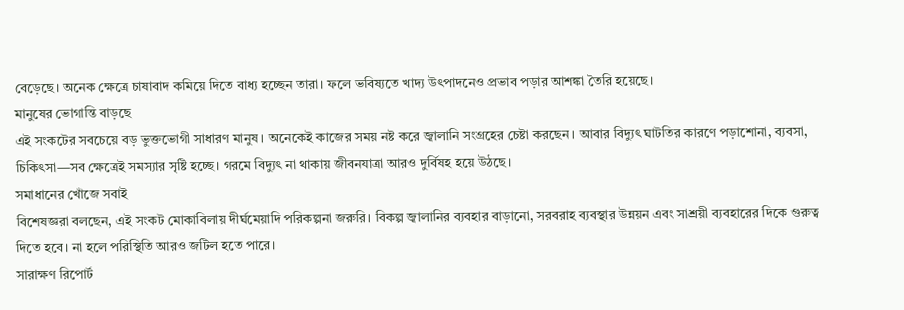বেড়েছে। অনেক ক্ষেত্রে চাষাবাদ কমিয়ে দিতে বাধ্য হচ্ছেন তারা। ফলে ভবিষ্যতে খাদ্য উৎপাদনেও প্রভাব পড়ার আশঙ্কা তৈরি হয়েছে।
মানুষের ভোগান্তি বাড়ছে
এই সংকটের সবচেয়ে বড় ভুক্তভোগী সাধারণ মানুষ। অনেকেই কাজের সময় নষ্ট করে জ্বালানি সংগ্রহের চেষ্টা করছেন। আবার বিদ্যুৎ ঘাটতির কারণে পড়াশোনা, ব্যবসা, চিকিৎসা—সব ক্ষেত্রেই সমস্যার সৃষ্টি হচ্ছে। গরমে বিদ্যুৎ না থাকায় জীবনযাত্রা আরও দুর্বিষহ হয়ে উঠছে।
সমাধানের খোঁজে সবাই
বিশেষজ্ঞরা বলছেন, এই সংকট মোকাবিলায় দীর্ঘমেয়াদি পরিকল্পনা জরুরি। বিকল্প জ্বালানির ব্যবহার বাড়ানো, সরবরাহ ব্যবস্থার উন্নয়ন এবং সাশ্রয়ী ব্যবহারের দিকে গুরুত্ব দিতে হবে। না হলে পরিস্থিতি আরও জটিল হতে পারে।
সারাক্ষণ রিপোর্ট